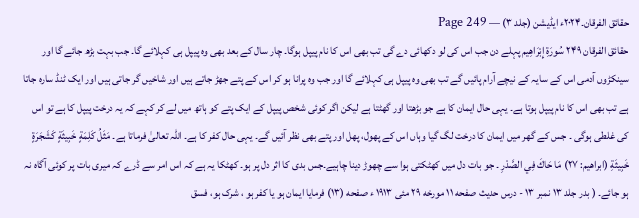حقائق الفرقان۔۲۰۲۴ء ایڈیشن (جلد ۳) — Page 249
حقائق الفرقان ۲۴۹ سُورَةِ إِبْرَاهِيم پہلے دن جب اس کی لو دکھائی دے گی تب بھی اس کا نام پیپل ہوگا۔ چار سال کے بعد بھی وہ پیپل ہی کہلائے گا۔ جب بہت بڑھ جائے گا اور سینکڑوں آدمی اس کے سایہ کے نیچے آرام پائیں گے تب بھی وہ پیپل ہی کہلائے گا اور جب وہ پرانا ہو کر اس کے پتے جھڑ جاتے ہیں اور شاخیں گر جاتی ہیں اور ایک ٹنڈ سارہ جاتا ہے تب بھی اس کا نام پیپل ہوتا ہے۔ یہی حال ایمان کا ہے جو بڑھتا اور گھٹتا ہے لیکن اگر کوئی شخص پیپل کے ایک پتے کو ہاتھ میں لے کر کہے کہ یہ درخت پیپل کا ہے تو اس کی غلطی ہوگی ۔ جس کے گھر میں ایمان کا درخت لگ گیا وہاں اس کے پھول، پھل اور پتے بھی نظر آئیں گے۔ یہی حال کفر کا ہے۔ اللہ تعالیٰ فرماتا ہے۔ مَثَلُ كَلِمَةٍ خَبِيثَةٍ كَشَجَرَةٍ خَبِيثَةِ (ابراهيم: ۲۷) مَا حَاكَ فِي الصَّدْرِ ۔ جو بات دل میں کھٹکتی ہوا سے چھوڑ دینا چاہیے۔جس بدی کا اثر دل پر ہو۔ کھٹکا یہ ہے کہ اس امر سے ڈرے کہ میری بات پر کوئی آگاہ نہ ہو جائے۔ ( بدر جلد ۱۳ نمبر ۱۳ - درس حدیث صفحه ۱۱ مورخه ۲۹ مئی ۱۹۱۳ ء صفحه (۱۳) فرمایا ایمان ہو یا کفر ہو ، شرک ہو، فسق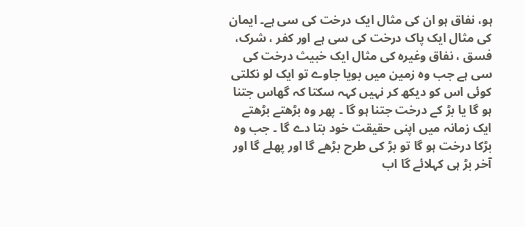ہو، نفاق ہو ان کی مثال ایک درخت کی سی ہے۔ ایمان کی مثال ایک پاک درخت کی سی ہے اور کفر ، شرک، فسق ، نفاق وغیرہ کی مثال ایک خبیث درخت کی سی ہے جب وہ زمین میں بویا جاوے تو ایک لو نکلتی کوئی اس کو دیکھ کر نہیں کہہ سکتا کہ گھاس جتنا ہو گا یا بڑ کے درخت جتنا ہو گا ۔ پھر وہ بڑھتے بڑھتے ایک زمانہ میں اپنی حقیقت خود بتا دے گا ۔ جب وہ بڑکا درخت ہو گا تو بڑ کی طرح بڑھے گا اور پھلے گا اور آخر بڑ ہی کہلائے گا اب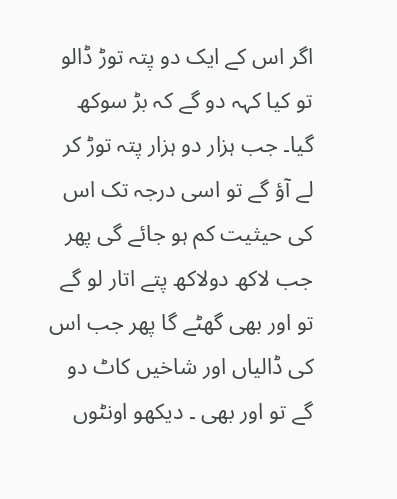اگر اس کے ایک دو پتہ توڑ ڈالو تو کیا کہہ دو گے کہ بڑ سوکھ گیا۔ جب ہزار دو ہزار پتہ توڑ کر لے آؤ گے تو اسی درجہ تک اس کی حیثیت کم ہو جائے گی پھر جب لاکھ دولاکھ پتے اتار لو گے تو اور بھی گھٹے گا پھر جب اس کی ڈالیاں اور شاخیں کاٹ دو گے تو اور بھی ۔ دیکھو اونٹوں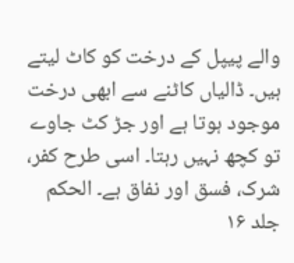والے پیپل کے درخت کو کاٹ لیتے ہیں۔ ڈالیاں کاٹنے سے ابھی درخت موجود ہوتا ہے اور جڑ کٹ جاوے تو کچھ نہیں رہتا۔ اسی طرح کفر، شرک، فسق اور نفاق ہے۔ الحکم جلد ۱۶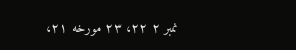نمبر ۲ ۲۲، ۲۳ مورخه ۲۱،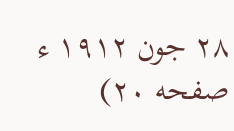۲۸ جون ۱۹۱۲ ء صفحه ۲۰)